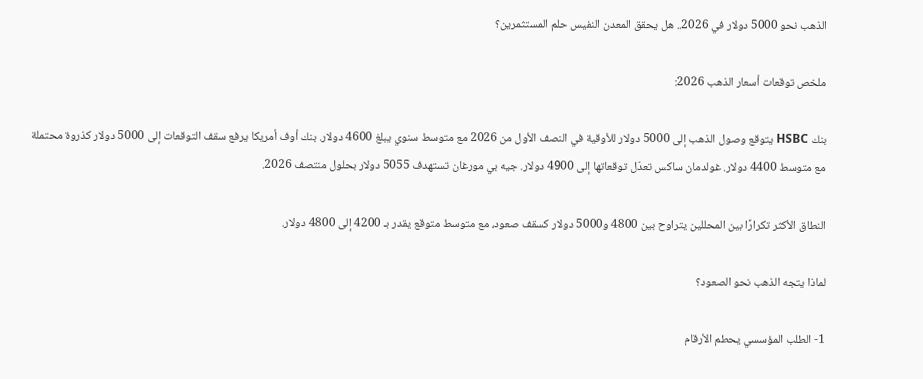الذهب نحو 5000 دولار في 2026.. هل يحقق المعدن النفيس حلم المستثمرين؟

ملخص توقعات أسعار الذهب 2026:

بنك HSBC يتوقع وصول الذهب إلى 5000 دولار للأوقية في النصف الأول من 2026 مع متوسط سنوي يبلغ 4600 دولار. بنك أوف أمريكا يرفع سقف التوقعات إلى 5000 دولار كذروة محتملة مع متوسط 4400 دولار. غولدمان ساكس تعدّل توقعاتها إلى 4900 دولار. جيه بي مورغان تستهدف 5055 دولار بحلول منتصف 2026.

النطاق الأكثر تكرارًا بين المحللين يتراوح بين 4800 و5000 دولار كسقف صعود، مع متوسط متوقع يقدر بـ 4200 إلى 4800 دولار.

لماذا يتجه الذهب نحو الصعود؟

1- الطلب المؤسسي يحطم الأرقام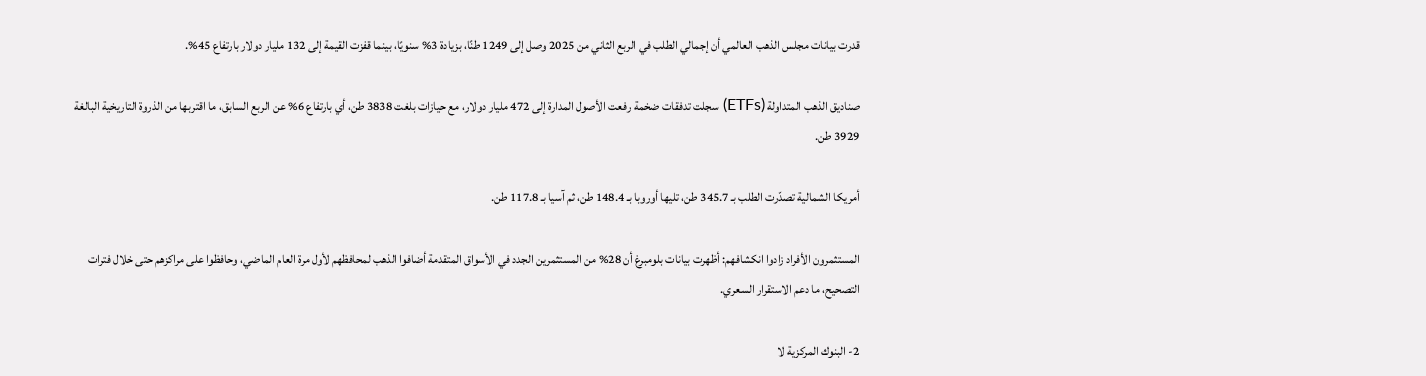قدرت بيانات مجلس الذهب العالمي أن إجمالي الطلب في الربع الثاني من 2025 وصل إلى 1249 طنًا، بزيادة 3% سنويًا، بينما قفزت القيمة إلى 132 مليار دولار بارتفاع 45%.

صناديق الذهب المتداولة (ETFs) سجلت تدفقات ضخمة رفعت الأصول المدارة إلى 472 مليار دولار، مع حيازات بلغت 3838 طن، أي بارتفاع 6% عن الربع السابق، ما اقتربها من الذروة التاريخية البالغة 3929 طن.

أمريكا الشمالية تصدّرت الطلب بـ 345.7 طن، تليها أوروبا بـ 148.4 طن، ثم آسيا بـ 117.8 طن.

المستثمرون الأفراد زادوا انكشافهم: أظهرت بيانات بلومبرغ أن 28% من المستثمرين الجدد في الأسواق المتقدمة أضافوا الذهب لمحافظهم لأول مرة العام الماضي، وحافظوا على مراكزهم حتى خلال فترات التصحيح، ما دعم الاستقرار السعري.

2- البنوك المركزية لا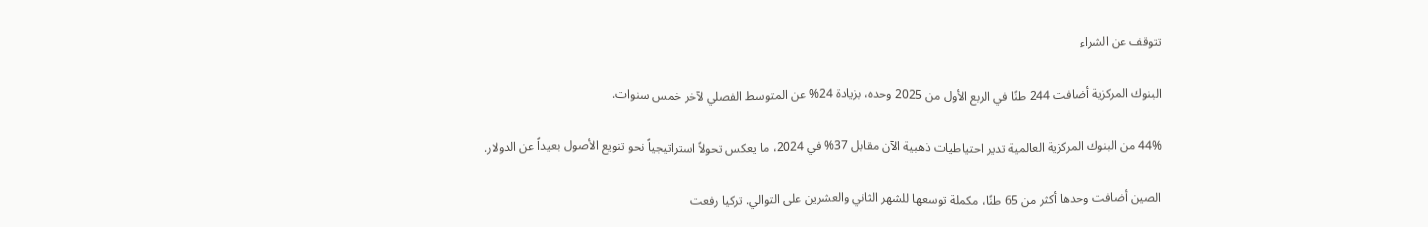تتوقف عن الشراء

البنوك المركزية أضافت 244 طنًا في الربع الأول من 2025 وحده، بزيادة 24% عن المتوسط الفصلي لآخر خمس سنوات.

44% من البنوك المركزية العالمية تدير احتياطيات ذهبية الآن مقابل 37% في 2024، ما يعكس تحولاً استراتيجياً نحو تنويع الأصول بعيداً عن الدولار.

الصين أضافت وحدها أكثر من 65 طنًا، مكملة توسعها للشهر الثاني والعشرين على التوالي. تركيا رفعت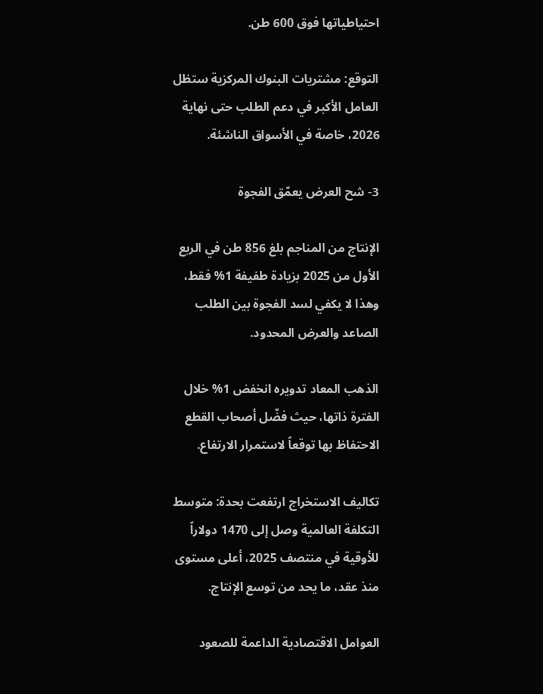احتياطياتها فوق 600 طن.

التوقع: مشتريات البنوك المركزية ستظل العامل الأكبر في دعم الطلب حتى نهاية 2026، خاصة في الأسواق الناشئة.

3- شح العرض يعمّق الفجوة

الإنتاج من المناجم بلغ 856 طن في الربع الأول من 2025 بزيادة طفيفة 1% فقط، وهذا لا يكفي لسد الفجوة بين الطلب الصاعد والعرض المحدود.

الذهب المعاد تدويره انخفض 1% خلال الفترة ذاتها، حيث فضّل أصحاب القطع الاحتفاظ بها توقعاً لاستمرار الارتفاع.

تكاليف الاستخراج ارتفعت بحدة: متوسط التكلفة العالمية وصل إلى 1470 دولاراً للأوقية في منتصف 2025، أعلى مستوى منذ عقد، ما يحد من توسع الإنتاج.

العوامل الاقتصادية الداعمة للصعود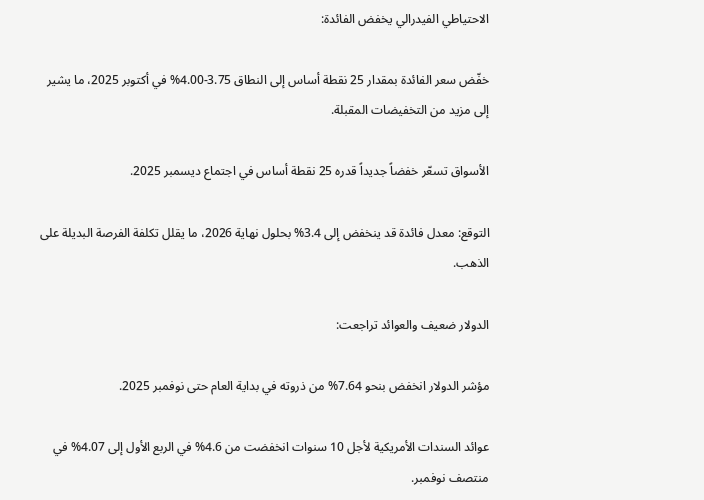الاحتياطي الفيدرالي يخفض الفائدة:

خفّض سعر الفائدة بمقدار 25 نقطة أساس إلى النطاق 3.75-4.00% في أكتوبر 2025، ما يشير إلى مزيد من التخفيضات المقبلة.

الأسواق تسعّر خفضاً جديداً قدره 25 نقطة أساس في اجتماع ديسمبر 2025.

التوقع: معدل فائدة قد ينخفض إلى 3.4% بحلول نهاية 2026، ما يقلل تكلفة الفرصة البديلة على الذهب.

الدولار ضعيف والعوائد تراجعت:

مؤشر الدولار انخفض بنحو 7.64% من ذروته في بداية العام حتى نوفمبر 2025.

عوائد السندات الأمريكية لأجل 10 سنوات انخفضت من 4.6% في الربع الأول إلى 4.07% في منتصف نوفمبر.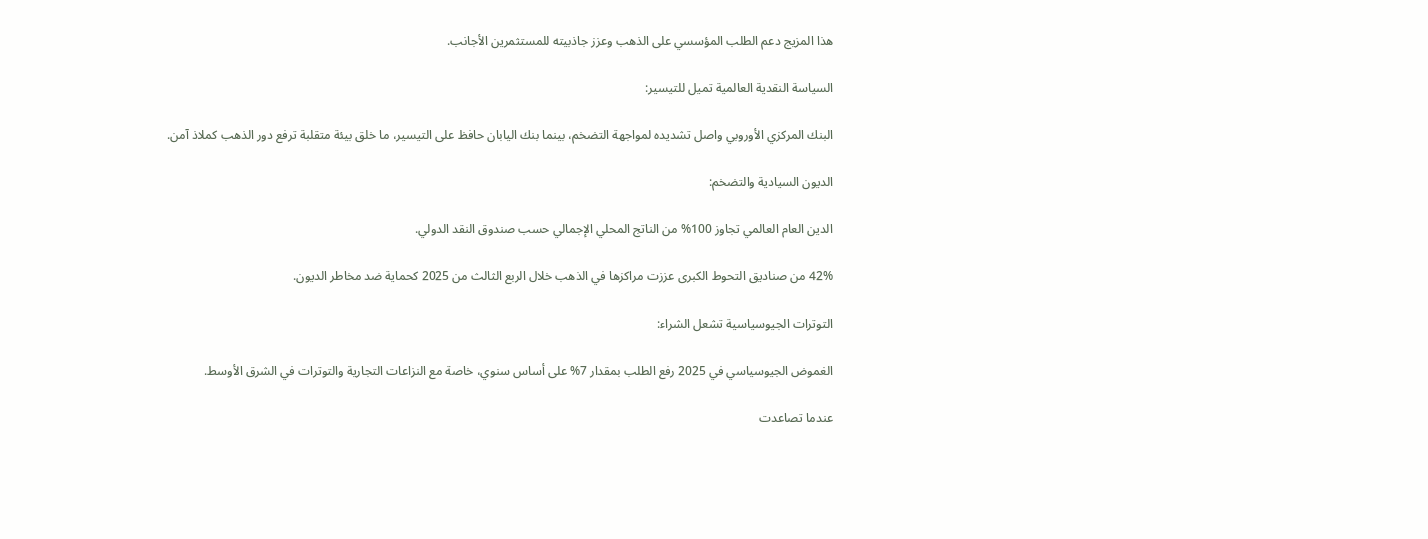هذا المزيج دعم الطلب المؤسسي على الذهب وعزز جاذبيته للمستثمرين الأجانب.

السياسة النقدية العالمية تميل للتيسير:

البنك المركزي الأوروبي واصل تشديده لمواجهة التضخم، بينما بنك اليابان حافظ على التيسير، ما خلق بيئة متقلبة ترفع دور الذهب كملاذ آمن.

الديون السيادية والتضخم:

الدين العام العالمي تجاوز 100% من الناتج المحلي الإجمالي حسب صندوق النقد الدولي.

42% من صناديق التحوط الكبرى عززت مراكزها في الذهب خلال الربع الثالث من 2025 كحماية ضد مخاطر الديون.

التوترات الجيوسياسية تشعل الشراء:

الغموض الجيوسياسي في 2025 رفع الطلب بمقدار 7% على أساس سنوي، خاصة مع النزاعات التجارية والتوترات في الشرق الأوسط.

عندما تصاعدت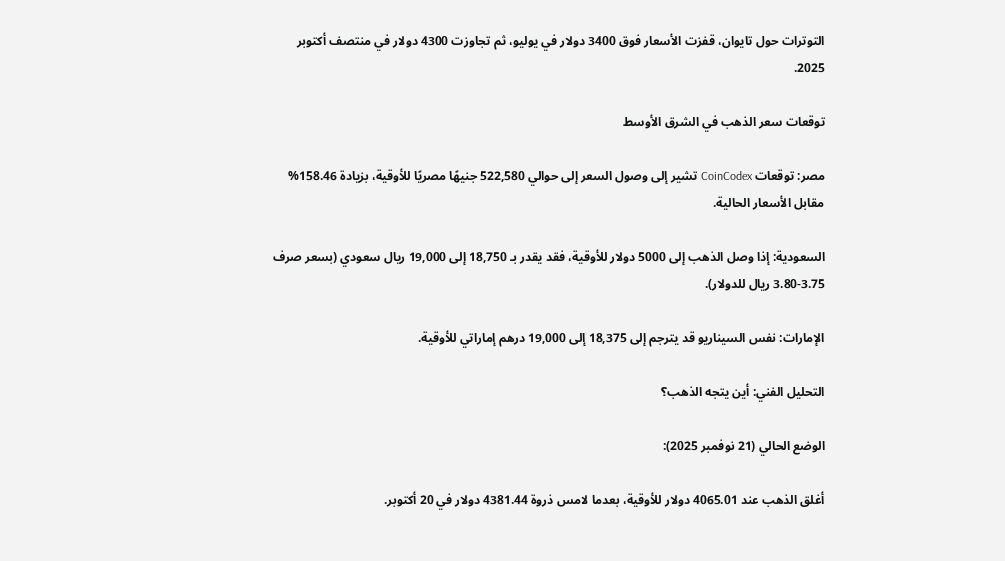التوترات حول تايوان، قفزت الأسعار فوق 3400 دولار في يوليو، ثم تجاوزت 4300 دولار في منتصف أكتوبر 2025.

توقعات سعر الذهب في الشرق الأوسط

مصر: توقعات CoinCodex تشير إلى وصول السعر إلى حوالي 522,580 جنيهًا مصريًا للأوقية، بزيادة 158.46% مقابل الأسعار الحالية.

السعودية: إذا وصل الذهب إلى 5000 دولار للأوقية، فقد يقدر بـ 18,750 إلى 19,000 ريال سعودي (بسعر صرف 3.75-3.80 ريال للدولار).

الإمارات: نفس السيناريو قد يترجم إلى 18,375 إلى 19,000 درهم إماراتي للأوقية.

التحليل الفني: أين يتجه الذهب؟

الوضع الحالي (21 نوفمبر 2025):

أغلق الذهب عند 4065.01 دولار للأوقية، بعدما لامس ذروة 4381.44 دولار في 20 أكتوبر.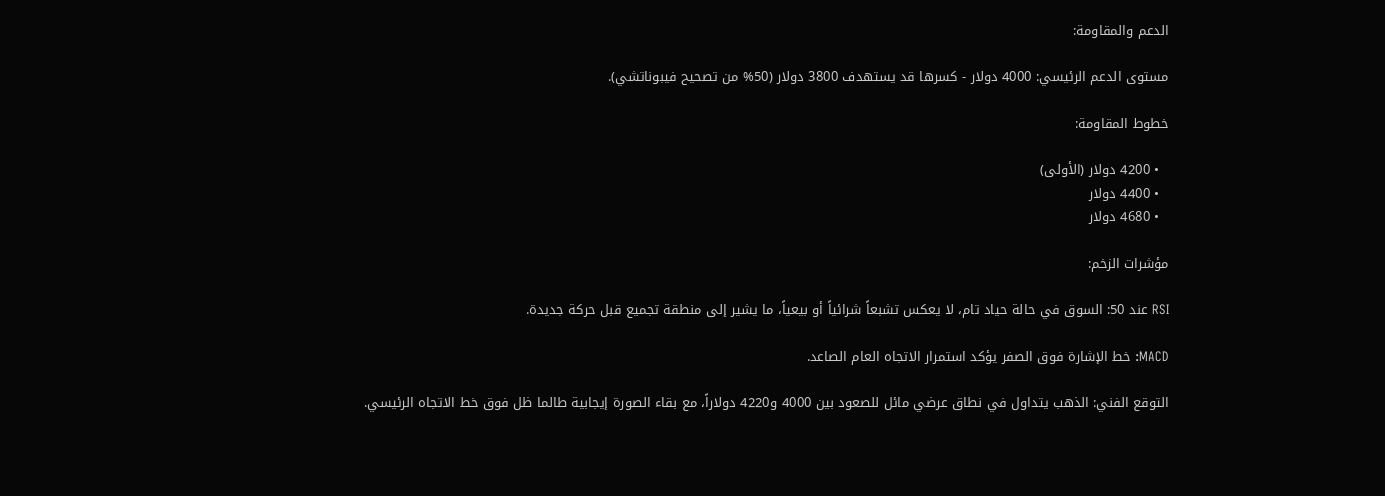الدعم والمقاومة:

مستوى الدعم الرئيسي: 4000 دولار - كسرها قد يستهدف 3800 دولار (50% من تصحيح فيبوناتشي).

خطوط المقاومة:

  • 4200 دولار (الأولى)
  • 4400 دولار
  • 4680 دولار

مؤشرات الزخم:

RSI عند 50: السوق في حالة حياد تام، لا يعكس تشبعاً شرائياً أو بيعياً، ما يشير إلى منطقة تجميع قبل حركة جديدة.

MACD: خط الإشارة فوق الصفر يؤكد استمرار الاتجاه العام الصاعد.

التوقع الفني: الذهب يتداول في نطاق عرضي مائل للصعود بين 4000 و4220 دولاراً، مع بقاء الصورة إيجابية طالما ظل فوق خط الاتجاه الرئيسي.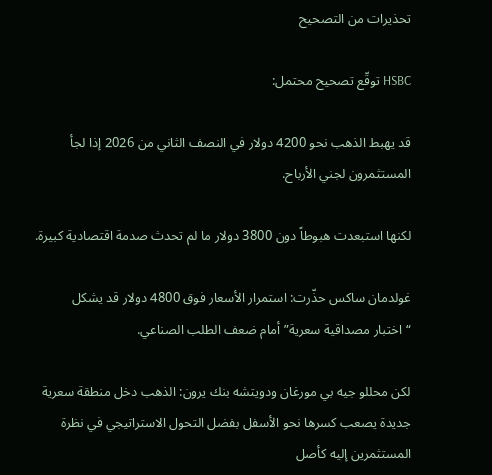تحذيرات من التصحيح

HSBC توقّع تصحيح محتمل:

قد يهبط الذهب نحو 4200 دولار في النصف الثاني من 2026 إذا لجأ المستثمرون لجني الأرباح.

لكنها استبعدت هبوطاً دون 3800 دولار ما لم تحدث صدمة اقتصادية كبيرة.

غولدمان ساكس حذّرت: استمرار الأسعار فوق 4800 دولار قد يشكل “اختبار مصداقية سعرية” أمام ضعف الطلب الصناعي.

لكن محللو جيه بي مورغان ودويتشه بنك يرون: الذهب دخل منطقة سعرية جديدة يصعب كسرها نحو الأسفل بفضل التحول الاستراتيجي في نظرة المستثمرين إليه كأصل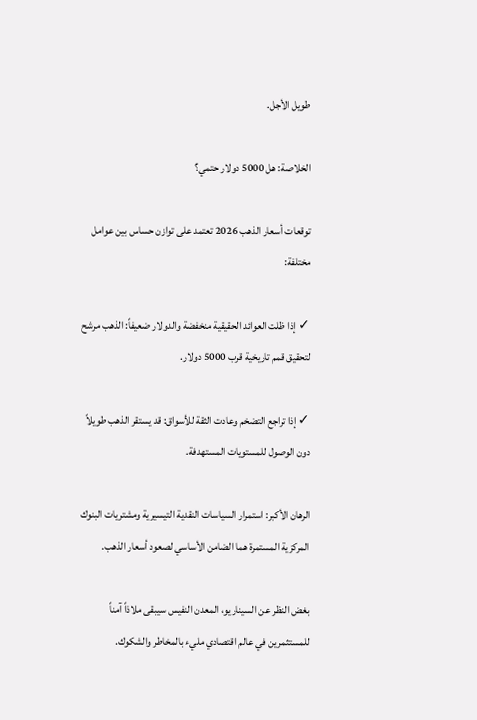طويل الأجل.

الخلاصة: هل 5000 دولار حتمي؟

توقعات أسعار الذهب 2026 تعتمد على توازن حساس بين عوامل مختلفة:

✓ إذا ظلت العوائد الحقيقية منخفضة والدولار ضعيفاً: الذهب مرشح لتحقيق قمم تاريخية قرب 5000 دولار.

✓ إذا تراجع التضخم وعادت الثقة للأسواق: قد يستقر الذهب طويلاً دون الوصول للمستويات المستهدفة.

الرهان الأكبر: استمرار السياسات النقدية التيسيرية ومشتريات البنوك المركزية المستمرة هما الضامن الأساسي لصعود أسعار الذهب.

بغض النظر عن السيناريو، المعدن النفيس سيبقى ملاذاً آمناً للمستثمرين في عالم اقتصادي مليء بالمخاطر والشكوك.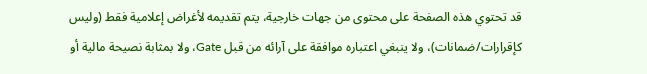قد تحتوي هذه الصفحة على محتوى من جهات خارجية، يتم تقديمه لأغراض إعلامية فقط (وليس كإقرارات/ضمانات)، ولا ينبغي اعتباره موافقة على آرائه من قبل Gate، ولا بمثابة نصيحة مالية أو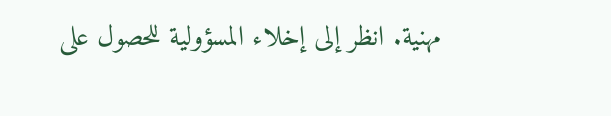مهنية. انظر إلى إخلاء المسؤولية للحصول على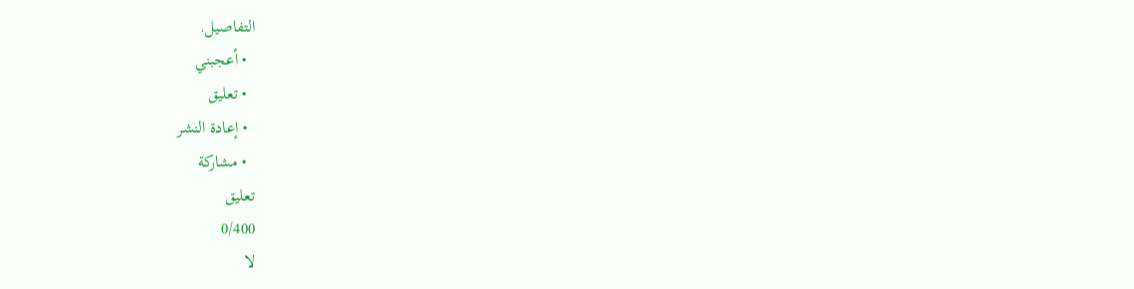التفاصيل.
  • أعجبني
  • تعليق
  • إعادة النشر
  • مشاركة
تعليق
0/400
لا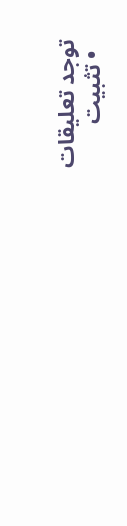توجد تعليقات
  • تثبيت